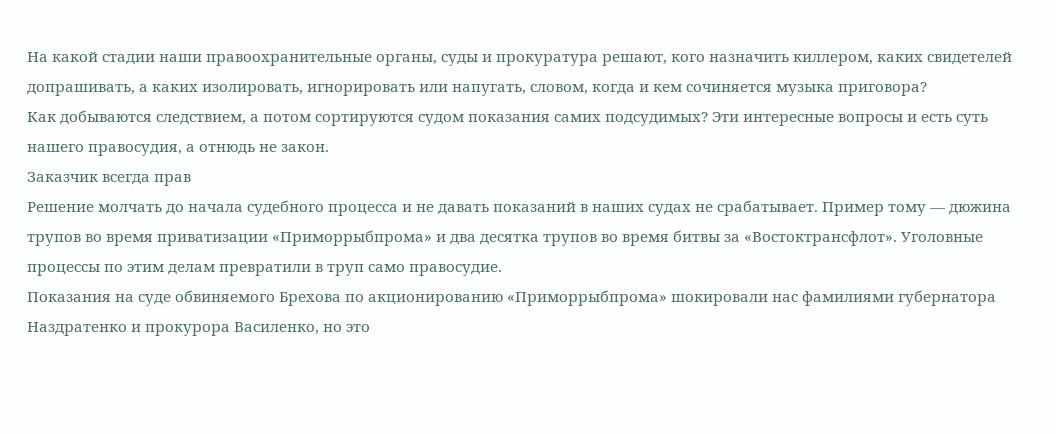На какой стадии наши правоохранительные органы, суды и прокуратура решают, кого назначить киллером, каких свидетелей допрашивать, а каких изолировать, игнорировать или напугать, словом, когда и кем сочиняется музыка приговора?
Как добываются следствием, а потом сортируются судом показания самих подсудимых? Эти интересные вопросы и есть суть нашего правосудия, а отнюдь не закон.
Заказчик всегда прав
Решение молчать до начала судебного процесса и не давать показаний в наших судах не срабатывает. Пример тому — дюжина трупов во время приватизации «Приморрыбпрома» и два десятка трупов во время битвы за «Востоктрансфлот». Уголовные процессы по этим делам превратили в труп само правосудие.
Показания на суде обвиняемого Брехова по акционированию «Приморрыбпрома» шокировали нас фамилиями губернатора Наздратенко и прокурора Василенко, но это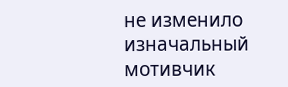не изменило изначальный мотивчик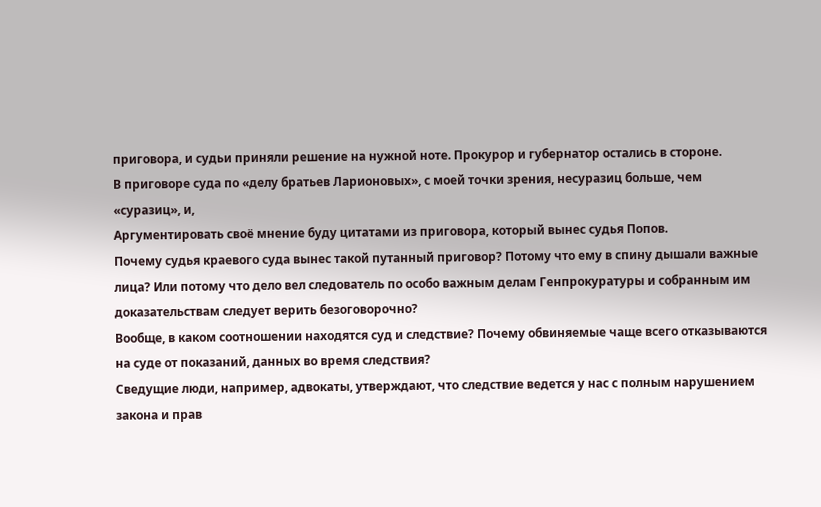приговора, и судьи приняли решение на нужной ноте. Прокурор и губернатор остались в стороне.
В приговоре суда по «делу братьев Ларионовых», с моей точки зрения, несуразиц больше, чем «суразиц», и,
Аргументировать своё мнение буду цитатами из приговора, который вынес судья Попов.
Почему судья краевого суда вынес такой путанный приговор? Потому что ему в спину дышали важные лица? Или потому что дело вел следователь по особо важным делам Генпрокуратуры и собранным им доказательствам следует верить безоговорочно?
Вообще, в каком соотношении находятся суд и следствие? Почему обвиняемые чаще всего отказываются на суде от показаний, данных во время следствия?
Сведущие люди, например, адвокаты, утверждают, что следствие ведется у нас с полным нарушением закона и прав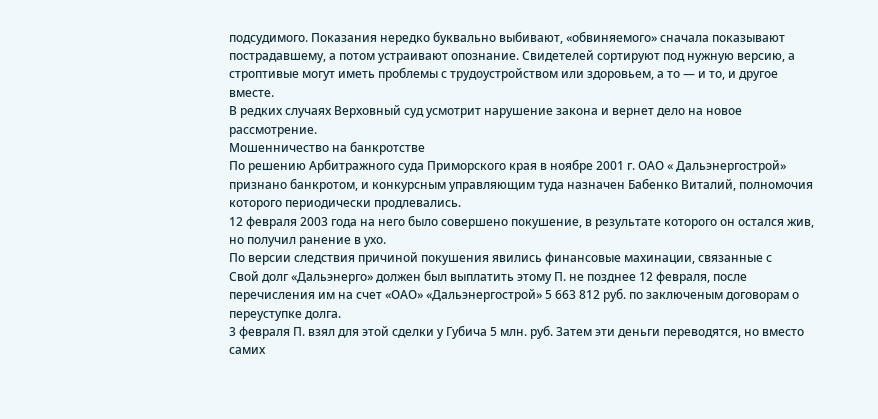подсудимого. Показания нередко буквально выбивают, «обвиняемого» сначала показывают пострадавшему, а потом устраивают опознание. Свидетелей сортируют под нужную версию, а строптивые могут иметь проблемы с трудоустройством или здоровьем, а то — и то, и другое вместе.
В редких случаях Верховный суд усмотрит нарушение закона и вернет дело на новое рассмотрение.
Мошенничество на банкротстве
По решению Арбитражного суда Приморского края в ноябре 2001 г. ОАО « Дальэнергострой» признано банкротом, и конкурсным управляющим туда назначен Бабенко Виталий, полномочия которого периодически продлевались.
12 февраля 2003 года на него было совершено покушение, в результате которого он остался жив, но получил ранение в ухо.
По версии следствия причиной покушения явились финансовые махинации, связанные с
Свой долг «Дальэнерго» должен был выплатить этому П. не позднее 12 февраля, после перечисления им на счет «ОАО» «Дальэнергострой» 5 663 812 руб. по заключеным договорам о переуступке долга.
3 февраля П. взял для этой сделки у Губича 5 млн. руб. Затем эти деньги переводятся, но вместо самих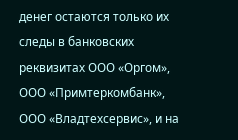денег остаются только их следы в банковских реквизитах ООО «Оргом», ООО «Примтеркомбанк», ООО «Владтехсервис», и на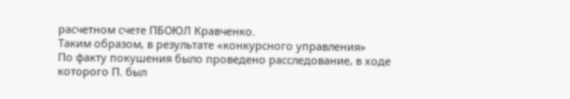расчетном счете ПБОЮЛ Кравченко.
Таким образом, в результате «конкурсного управления»
По факту покушения было проведено расследование, в ходе которого П. был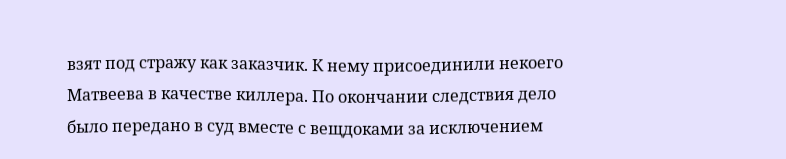взят под стражу как заказчик. К нему присоединили некоего Матвеева в качестве киллера. По окончании следствия дело было передано в суд вместе с вещдоками за исключением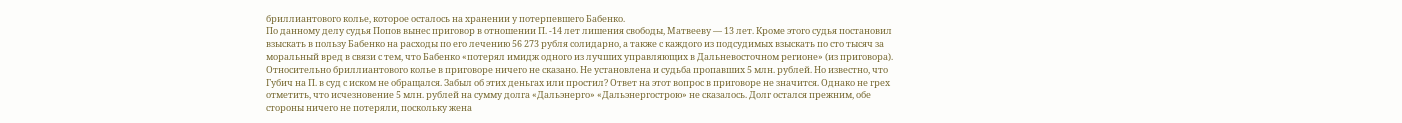бриллиантового колье, которое осталось на хранении у потерпевшего Бабенко.
По данному делу судья Попов вынес приговор в отношении П. -14 лет лишения свободы, Матвееву — 13 лет. Кроме этого судья постановил взыскать в пользу Бабенко на расходы по его лечению 56 273 рубля солидарно, а также с каждого из подсудимых взыскать по сто тысяч за моральный вред в связи с тем, что Бабенко «потерял имидж одного из лучших управляющих в Дальневосточном регионе» (из приговора).
Относительно бриллиантового колье в приговоре ничего не сказано. Не установлена и судьба пропавших 5 млн. рублей. Но известно, что Губич на П. в суд с иском не обращался. Забыл об этих деньгах или простил? Ответ на этот вопрос в приговоре не значится. Однако не грех отметить, что исчезновение 5 млн. рублей на сумму долга «Дальэнерго» «Дальэнергострою» не сказалось. Долг остался прежним, обе стороны ничего не потеряли, поскольку жена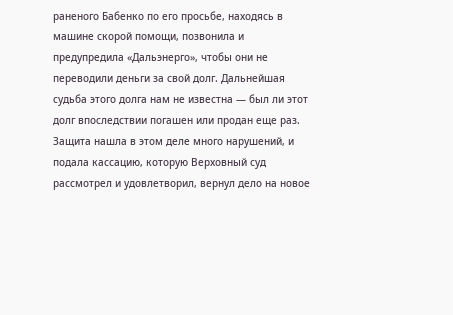раненого Бабенко по его просьбе, находясь в машине скорой помощи, позвонила и предупредила «Дальэнерго», чтобы они не переводили деньги за свой долг. Дальнейшая судьба этого долга нам не известна — был ли этот долг впоследствии погашен или продан еще раз.
Защита нашла в этом деле много нарушений, и подала кассацию, которую Верховный суд рассмотрел и удовлетворил, вернул дело на новое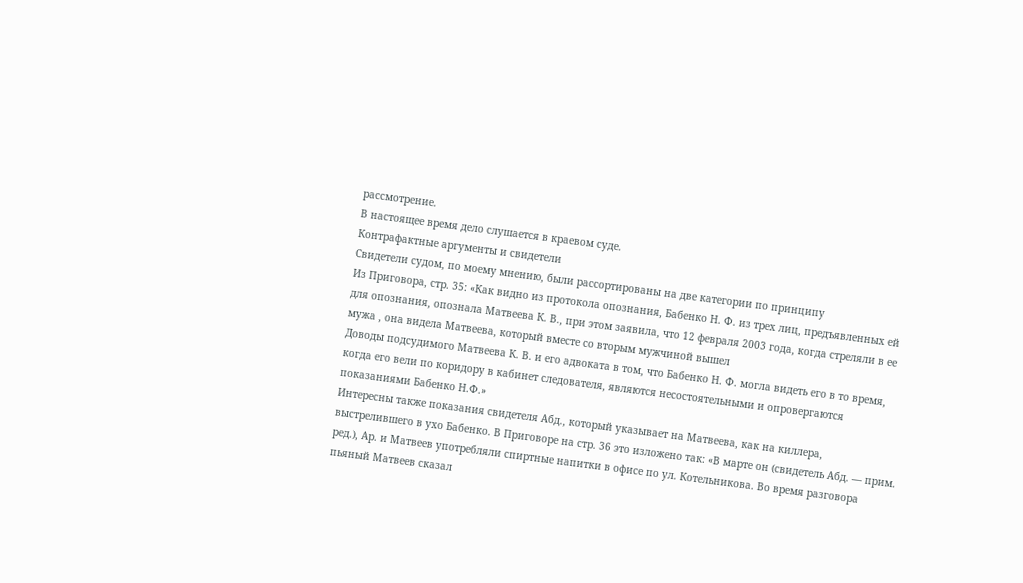рассмотрение.
В настоящее время дело слушается в краевом суде.
Контрафактные аргументы и свидетели
Свидетели судом, по моему мнению, были рассортированы на две категории по принципу
Из Приговора, стр. 35: «Как видно из протокола опознания, Бабенко Н. Ф. из трех лиц, предъявленных ей для опознания, опознала Матвеева К. В., при этом заявила, что 12 февраля 2003 года, когда стреляли в ее мужа , она видела Матвеева, который вместе со вторым мужчиной вышел
Доводы подсудимого Матвеева К. В. и его адвоката в том, что Бабенко Н. Ф. могла видеть его в то время, когда его вели по коридору в кабинет следователя, являются несостоятельными и опровергаются показаниями Бабенко Н.Ф.»
Интересны также показания свидетеля Абд., который указывает на Матвеева, как на киллера, выстрелившего в ухо Бабенко. В Приговоре на стр. 36 это изложено так: «В марте он (свидетель Абд. — прим. ред.), Ар. и Матвеев употребляли спиртные напитки в офисе по ул. Котельникова. Во время разговора пьяный Матвеев сказал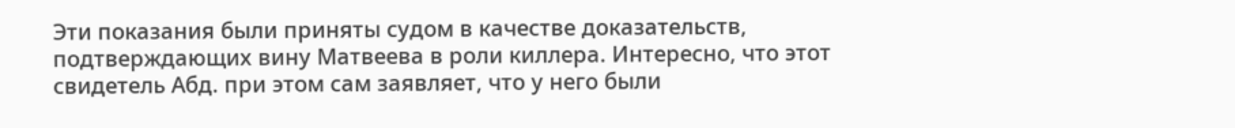Эти показания были приняты судом в качестве доказательств, подтверждающих вину Матвеева в роли киллера. Интересно, что этот свидетель Абд. при этом сам заявляет, что у него были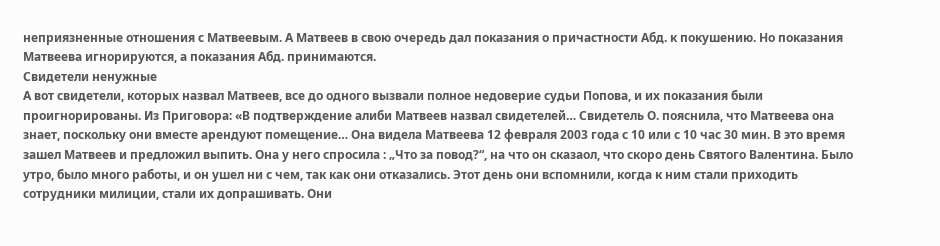неприязненные отношения с Матвеевым. А Матвеев в свою очередь дал показания о причастности Абд. к покушению. Но показания Матвеева игнорируются, а показания Абд. принимаются.
Свидетели ненужные
А вот свидетели, которых назвал Матвеев, все до одного вызвали полное недоверие судьи Попова, и их показания были проигнорированы. Из Приговора: «В подтверждение алиби Матвеев назвал свидетелей… Свидетель О. пояснила, что Матвеева она знает, поскольку они вместе арендуют помещение… Она видела Матвеева 12 февраля 2003 года с 10 или с 10 час 30 мин. В это время зашел Матвеев и предложил выпить. Она у него спросила : „Что за повод?“, на что он сказаол, что скоро день Святого Валентина. Было утро, было много работы, и он ушел ни с чем, так как они отказались. Этот день они вспомнили, когда к ним стали приходить сотрудники милиции, стали их допрашивать. Они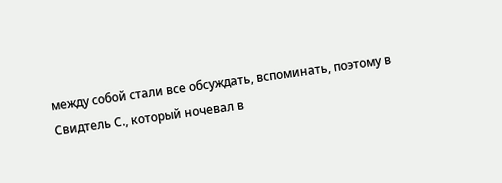между собой стали все обсуждать, вспоминать, поэтому в
Свидтель С., который ночевал в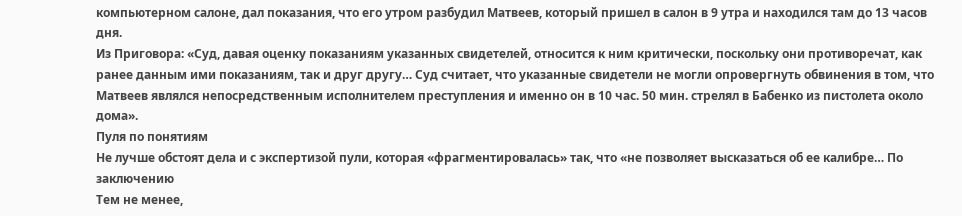компьютерном салоне, дал показания, что его утром разбудил Матвеев, который пришел в салон в 9 утра и находился там до 13 часов дня.
Из Приговора: «Суд, давая оценку показаниям указанных свидетелей, относится к ним критически, поскольку они противоречат, как ранее данным ими показаниям, так и друг другу… Суд считает, что указанные свидетели не могли опровергнуть обвинения в том, что Матвеев являлся непосредственным исполнителем преступления и именно он в 10 час. 50 мин. стрелял в Бабенко из пистолета около дома».
Пуля по понятиям
Не лучше обстоят дела и с экспертизой пули, которая «фрагментировалась» так, что «не позволяет высказаться об ее калибре… По заключению
Тем не менее,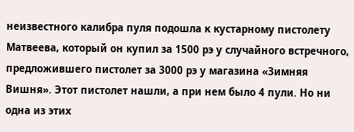неизвестного калибра пуля подошла к кустарному пистолету Матвеева, который он купил за 1500 рэ у случайного встречного, предложившего пистолет за 3000 рэ у магазина «Зимняя Вишня». Этот пистолет нашли, а при нем было 4 пули. Но ни одна из этих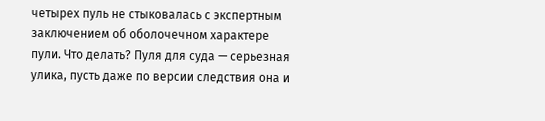четырех пуль не стыковалась с экспертным заключением об оболочечном характере пули. Что делать? Пуля для суда — серьезная улика, пусть даже по версии следствия она и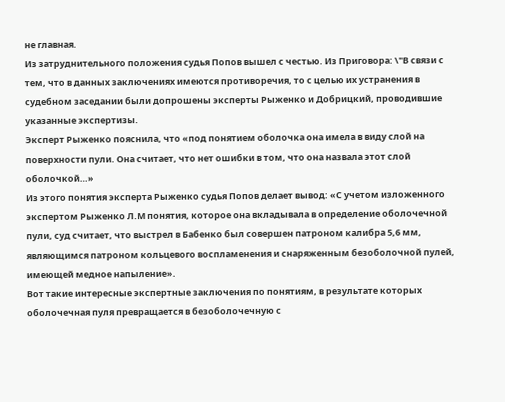не главная.
Из затруднительного положения судья Попов вышел с честью. Из Приговора: \"В связи с тем, что в данных заключениях имеются противоречия, то с целью их устранения в судебном заседании были допрошены эксперты Рыженко и Добрицкий, проводившие указанные экспертизы.
Эксперт Рыженко пояснила, что «под понятием оболочка она имела в виду слой на поверхности пули. Она считает, что нет ошибки в том, что она назвала этот слой оболочкой…»
Из этого понятия эксперта Рыженко судья Попов делает вывод: «С учетом изложенного экспертом Рыженко Л.М понятия, которое она вкладывала в определение оболочечной пули, суд считает, что выстрел в Бабенко был совершен патроном калибра 5,6 мм, являющимся патроном кольцевого воспламенения и снаряженным безоболочной пулей, имеющей медное напыление».
Вот такие интересные экспертные заключения по понятиям, в результате которых оболочечная пуля превращается в безоболочечную с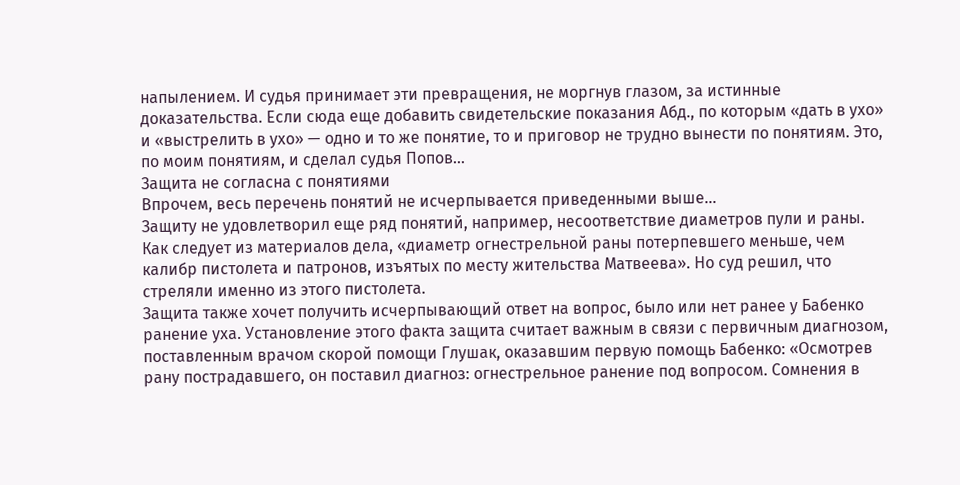напылением. И судья принимает эти превращения, не моргнув глазом, за истинные доказательства. Если сюда еще добавить свидетельские показания Абд., по которым «дать в ухо» и «выстрелить в ухо» — одно и то же понятие, то и приговор не трудно вынести по понятиям. Это, по моим понятиям, и сделал судья Попов…
Защита не согласна с понятиями
Впрочем, весь перечень понятий не исчерпывается приведенными выше…
Защиту не удовлетворил еще ряд понятий, например, несоответствие диаметров пули и раны. Как следует из материалов дела, «диаметр огнестрельной раны потерпевшего меньше, чем калибр пистолета и патронов, изъятых по месту жительства Матвеева». Но суд решил, что стреляли именно из этого пистолета.
Защита также хочет получить исчерпывающий ответ на вопрос, было или нет ранее у Бабенко ранение уха. Установление этого факта защита считает важным в связи с первичным диагнозом, поставленным врачом скорой помощи Глушак, оказавшим первую помощь Бабенко: «Осмотрев рану пострадавшего, он поставил диагноз: огнестрельное ранение под вопросом. Сомнения в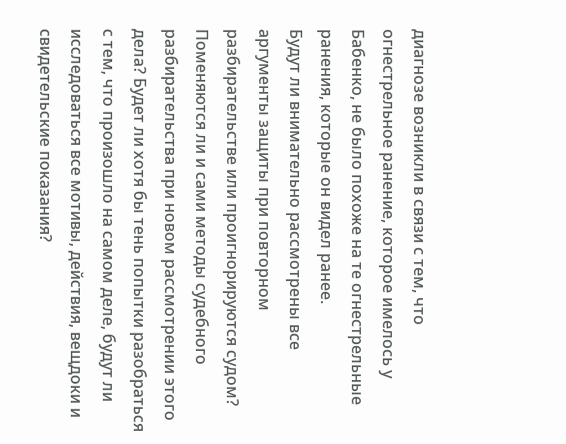диагнозе возникли в связи с тем, что огнестрельное ранение, которое имелось у Бабенко, не было похоже на те огнестрельные ранения, которые он видел ранее.
Будут ли внимательно рассмотрены все аргументы защиты при повторном разбирательстве или проигнорируются судом?
Поменяются ли и сами методы судебного разбирательства при новом рассмотрении этого дела? Будет ли хотя бы тень попытки разобраться с тем, что произошло на самом деле, будут ли исследоваться все мотивы, действия, вещдоки и свидетельские показания?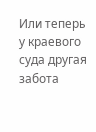Или теперь у краевого суда другая забота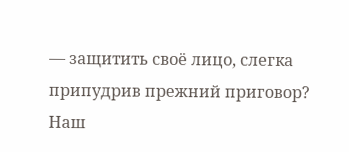— защитить своё лицо, слегка припудрив прежний приговор?
Наш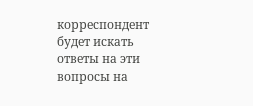корреспондент будет искать ответы на эти вопросы на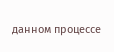данном процессе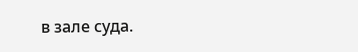в зале суда.